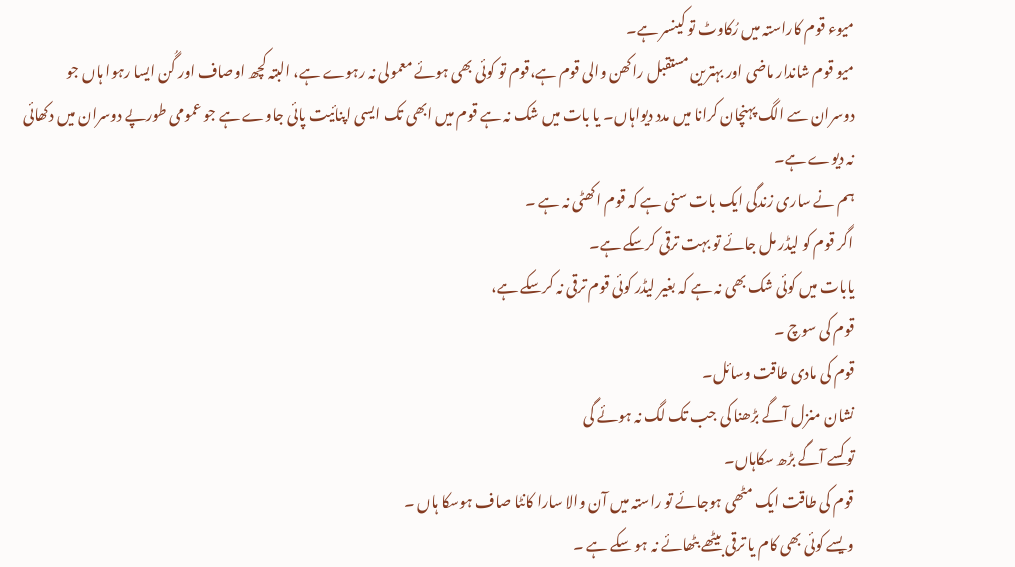میوء قوم کاراستہ میں رُکاوٹ تو کینسر ہے۔
میو قوم شاندار ماضی اور بہترین مستقبل راکھن والی قوم ہے،قوم تو کوئی بھی ہوئے معمولی نہ رہوے ہے، البتہ کچھ اوصاف اور گُن ایسا رہوا ہاں جو دوسران سے الگ پہنچان کرانا میں مدد دیواہاں۔ یا بات میں شک نہ ہے قوم میں ابھی تک ایسی اپنائیت پائی جاوے ہے جو عمومی طورپے دوسران میں دکھائی نہ دیوے ہے۔
ہم نے ساری زندگی ایک بات سنی ہے کہ قوم اکھٹی نہ ہے ۔
اگر قوم کو لیڈر مل جائے تو بہت ترقی کرسکے ہے۔
یابات میں کوئی شک بھی نہ ہے کہ بغیر لیڈر کوئی قوم ترقی نہ کرسکے ہے،
قوم کی سوچ ۔
قوم کی مادی طاقت وسائل۔
نشان منزل آگے بڑھنا کی جب تک لگ نہ ہوئے گی
تو کسے آگے بڑھ سکاہاں۔
قوم کی طاقت ایک مٹھی ہوجائے تو راستہ میں آن والا سارا کانٹا صاف ہوسکا ہاں ۔
ویسے کوئی بھی کام یا ترقی بیٹھے بٹھائے نہ ہو سکے ہے ۔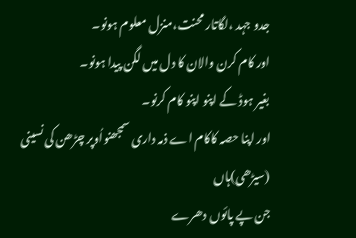جدو جہد ،لگاتار محنت،منزل معلوم ہونو۔
اور کام کرن والان کا دل میں لگن پیدا ہونو۔
بغیر ہوڈ کے اپنو اپنو کام کرنو۔
اور اپنا حصہ کاکام اے ذمہ داری سمجھنواُوپر چڑھن کی نسینی (سیڑھی)ہاں
جن پے پائوں دھرے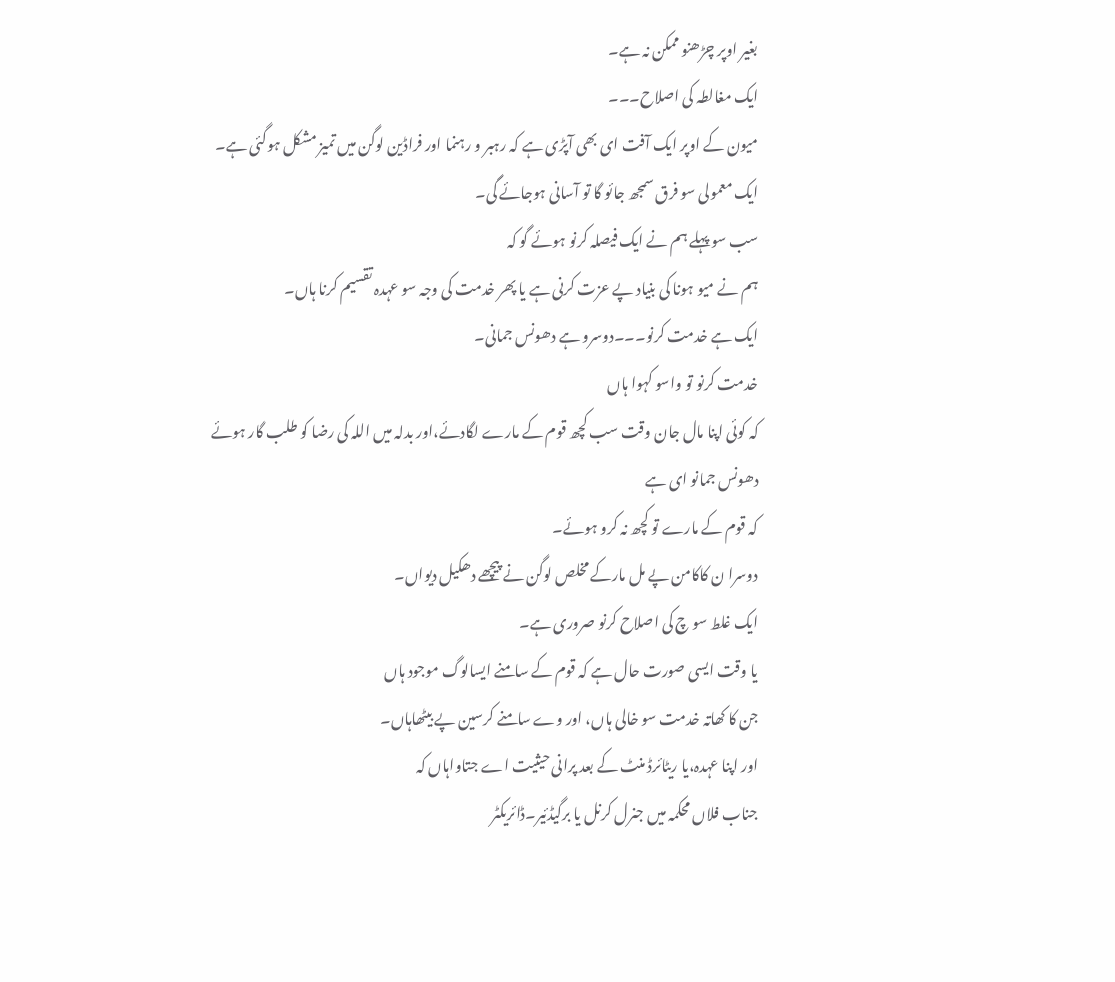بغیر اوپر چڑھنو ممکن نہ ہے۔
ایک مغالطہ کی اصلاح۔۔۔
میون کے اوپر ایک آفت ای بھی آپڑی ہے کہ رہبر و رہنما اور فراڈین لوگن میں تمیز مشکل ہوگئی ہے۔
ایک معمولی سو فرق سمجھ جائو گا تو آسانی ہوجائے گی۔
سب سو پہلے ہم نے ایک فیصلہ کرنو ہوئے گو کہ
ہم نے میو ہونا کی بنیاد پے عزت کرنی ہے یا پھر خدمت کی وجہ سو عہدہ تقسیم کرنا ہاں۔
ایک ہے خدمت کرنو۔۔۔دوسرو ہے دھونس جمانی۔
خدمت کرنو تو واسو کہوا ہاں
کہ کوئی اپنا مال جان وقت سب کچھ قوم کے مارے لگادئے،اور بدلہ میں اللہ کی رضا کو طلب گار ہوئے
دھونس جمانو ای ہے
کہ قوم کے مارے تو کچھ نہ کرو ہوئے۔
دوسرا ن کاکامن پے مل مارکے مخلص لوگن نے پیچھے دھکیل دیواں۔
ایک غلط سو چ کی اصلاح کرنو صروری ہے۔
یا وقت ایسی صورت حال ہے کہ قوم کے سامنے ایسالوگ موجود ہاں
جن کا کھاتہ خدمت سو خالی ہاں، اور وے سامنے کرسین پے بیٹھاہاں۔
اور اپنا عہدہ،یا ریٹائرڈ منٹ کے بعد پرانی حیثیت اے جتاواہاں کہ
جناب فلاں محکمہ میں جنرل کرنل یا برگیڈئیر۔ڈائریکٹر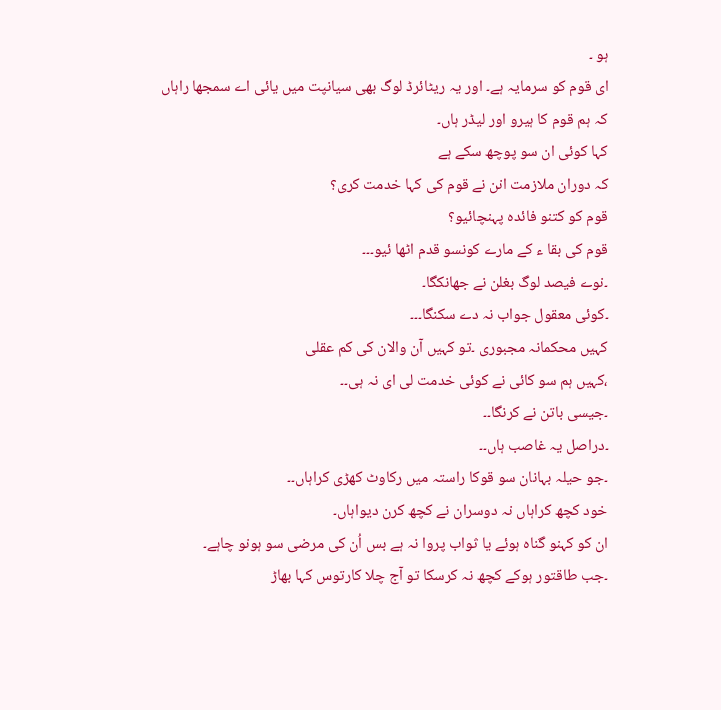ہو ۔
ای قوم کو سرمایہ ہے۔ اور یہ ریٹائرڈ لوگ بھی سیانپت میں یائی اے سمجھا راہاں
کہ ہم قوم کا ہیرو اور لیڈر ہاں۔
کہا کوئی ان سو پوچھ سکے ہے
کہ دوران ملازمت انن نے قوم کی کہا خدمت کری؟
قوم کو کتنو فائدہ پہنچائیو؟
قوم کی بقا ء کے مارے کونسو قدم اٹھا ئیو۔۔۔
۔نوے فیصد لوگ بغلن نے جھانکگا۔
۔کوئی معقول جواب نہ دے سکنگا۔۔۔
کہیں محکمانہ مجبوری ۔تو کہیں آن والان کی کم عقلی
،کہیں ہم سو کائی نے کوئی خدمت لی ای نہ ہی۔۔
۔جیسی باتن نے کرنگا۔۔
۔دراصل یہ غاصب ہاں۔۔
۔جو حیلہ بہانان سو قوکا راستہ میں رکاوٹ کھڑی کراہاں۔۔
خود کچھ کراہاں نہ دوسران نے کچھ کرن دیواہاں۔
ان کو کہنو گناہ ہوئے یا ثواب پروا نہ ہے بس اُن کی مرضی سو ہونو چاہے۔
۔جب طاقتور ہوکے کچھ نہ کرسکا تو آج چلا کارتوس کہا بھاڑ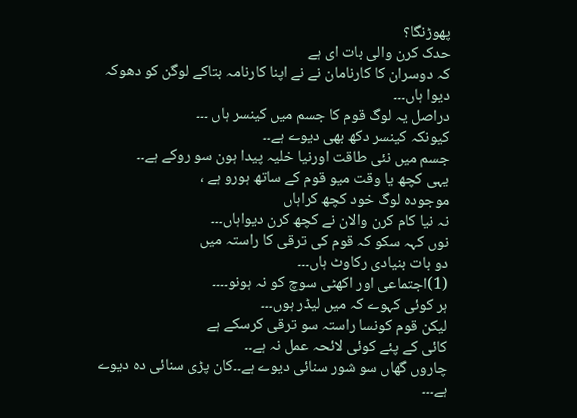پھوڑنگا؟
حدک کرن والی بات ای ہے
کہ دوسران کا کارنامان نے نے اپنا کارنامہ بتاکے لوگن کو دھوکہ دیوا ہاں۔۔۔
دراصل یہ لوگ قوم کا جسم میں کینسر ہاں ۔۔۔
کیونکہ کینسر دکھ بھی دیوے ہے۔۔
جسم میں نئی طاقت اورنیا خلیہ پیدا ہون سو روکے ہے۔۔
یہی کچھ یا وقت میو قوم کے ساتھ ہورو ہے ،
موجودہ لوگ خود کچھ کراہاں
نہ نیا کام کرن والان نے کچھ کرن دیواہاں۔۔۔
نوں کہہ سکو کہ قوم کی ترقی کا راستہ میں
دو بات بنیادی رکاوٹ ہاں۔۔۔
(1)اجتماعی اور اکھٹی سوچ کو نہ ہونو۔۔۔۔
ہر کوئی کہوے کہ میں لیڈر ہوں۔۔۔
لیکن قوم کونسا راستہ سو ترقی کرسکے ہے
کائی کے پئے کوئی لائحہ عمل نہ ہے۔۔
چاروں گھاں سو شور سنائی دیوے ہے۔۔کان پڑی سنائی دہ دیوے ہے۔۔۔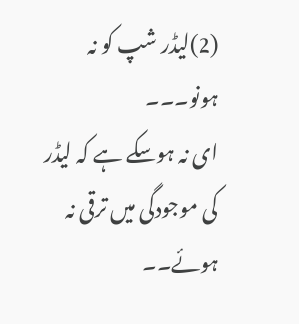(2)لیڈر شپ کو نہ ہونو۔۔۔
ای نہ ہوسکے ہے کہ لیڈر کی موجودگی میں ترقی نہ ہوئے۔۔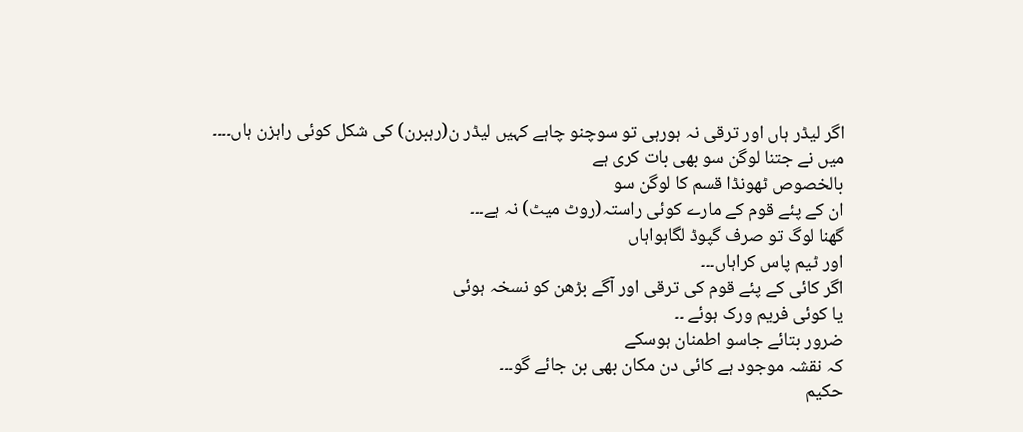اگر لیڈر ہاں اور ترقی نہ ہورہی تو سوچنو چاہے کہیں لیڈر ن(رہبرن) کی شکل کوئی راہزن ہاں۔۔۔۔
میں نے جتنا لوگن سو بھی بات کری ہے
بالخصوص ٹھونڈا قسم کا لوگن سو
ان کے پئے قوم کے مارے کوئی راستہ(روٹ میٹ) نہ ہے۔۔۔
گھنا لوگ تو صرف گپوڈ لگاہواہاں
اور ٹیم پاس کراہاں۔۔۔
اگر کائی کے پئے قوم کی ترقی اور آگے بڑھن کو نسخہ ہوئی
یا کوئی فریم ورک ہوئے ۔۔
ضرور بتائے جاسو اطمنان ہوسکے
کہ نقشہ موجود ہے کائی دن مکان بھی بن جائے گو۔۔۔
حکیم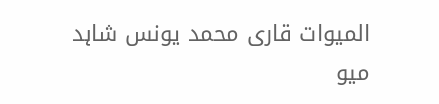المیوات قاری محمد یونس شاہد میو